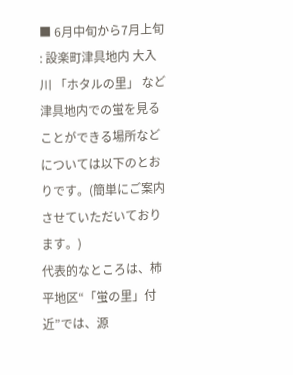■ 6月中旬から7月上旬 : 設楽町津具地内 大入川 「ホタルの里」 など
津具地内での蛍を見ることができる場所などについては以下のとおりです。(簡単にご案内させていただいております。)
代表的なところは、柿平地区“「蛍の里」付近”では、源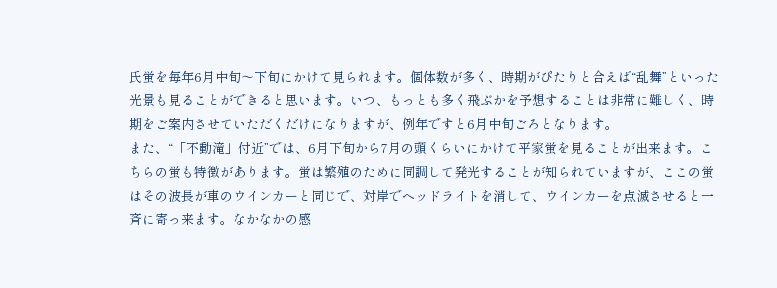氏蛍を毎年6月中旬〜下旬にかけて見られます。個体数が多く、時期がぴたりと合えば“乱舞”といった光景も見ることができると思います。いつ、もっとも多く飛ぶかを予想することは非常に難しく、時期をご案内させていただくだけになりますが、例年ですと6月中旬ごろとなります。
また、“「不動滝」付近”では、6月下旬から7月の頭くらいにかけて平家蛍を見ることが出来ます。こちらの蛍も特徴があります。蛍は繁殖のために同調して発光することが知られていますが、ここの蛍はその波長が車のウインカーと同じで、対岸でヘッドライトを消して、ウインカーを点滅させると一斉に寄っ来ます。なかなかの感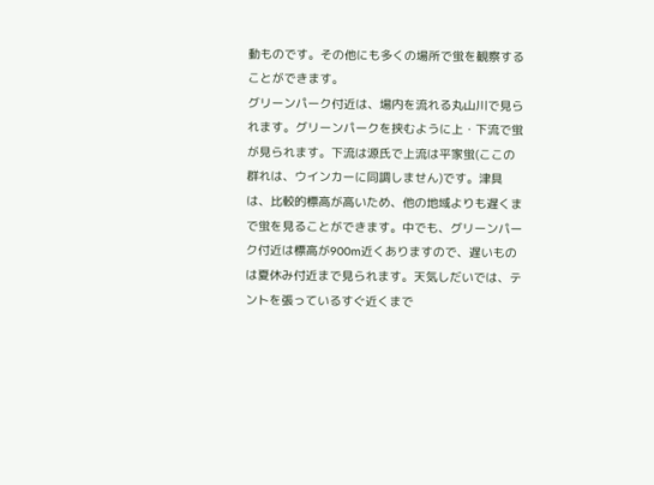動ものです。その他にも多くの場所で蛍を観察することができます。
グリーンパーク付近は、場内を流れる丸山川で見られます。グリーンパークを挟むように上・下流で蛍が見られます。下流は源氏で上流は平家蛍(ここの群れは、ウインカーに同調しません)です。津具は、比較的標高が高いため、他の地域よりも遅くまで蛍を見ることができます。中でも、グリーンパーク付近は標高が900m近くありますので、遅いものは夏休み付近まで見られます。天気しだいでは、テントを張っているすぐ近くまで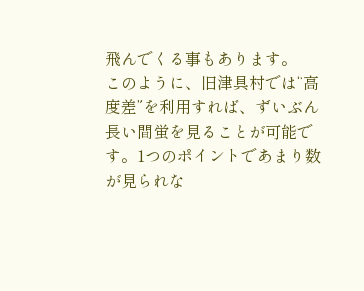飛んでくる事もあります。
このように、旧津具村では“高度差”を利用すれば、ずいぶん長い間蛍を見ることが可能です。1つのポイントであまり数が見られな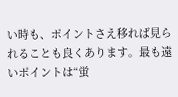い時も、ポイントさえ移れば見られることも良くあります。最も遠いポイントは“蛍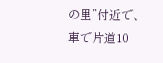の里”付近で、車で片道10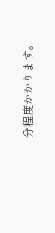分程度かかります。